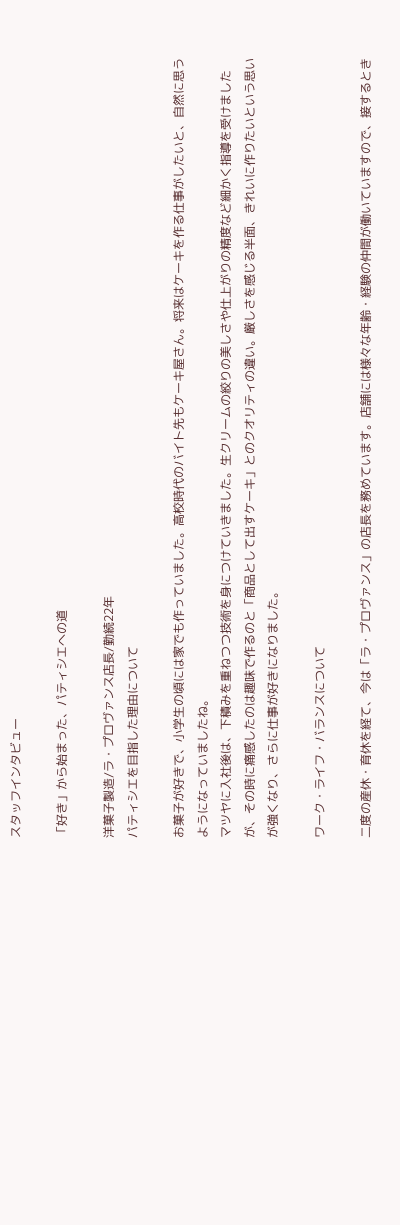スタッフインタビュー

「好き」から始まった、パティシエへの道

洋菓子製造/ラ・プロヴァンス店長/勤続22年
パティシエを目指した理由について

お菓子が好きで、小学生の頃には家でも作っていました。高校時代のバイト先もケーキ屋さん。将来はケーキを作る仕事がしたいと、自然に思うようになっていましたね。
マツヤに入社後は、下積みを重ねつつ技術を身につけていきました。生クリームの絞りの美しさや仕上がりの精度など細かく指導を受けましたが、その時に痛感したのは趣味で作るのと「商品として出すケーキ」とのクオリティの違い。厳しさを感じる半面、きれいに作りたいという思いが強くなり、さらに仕事が好きになりました。

ワーク・ライフ・バランスについて

二度の産休・育休を経て、今は「ラ・プロヴァンス」の店長を務めています。店舗には様々な年齢・経験の仲間が働いていますので、接するとき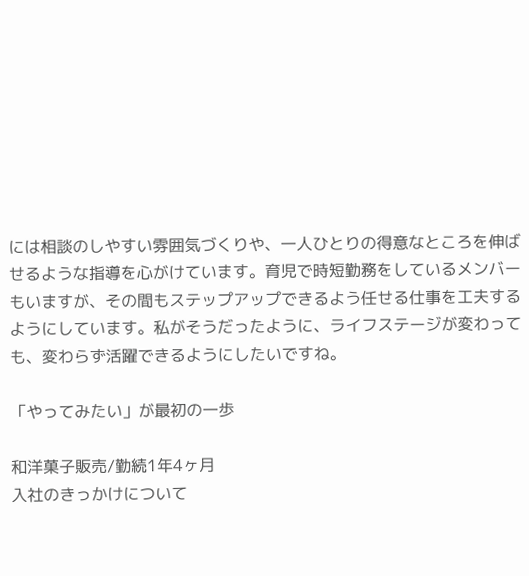には相談のしやすい雰囲気づくりや、一人ひとりの得意なところを伸ばせるような指導を心がけています。育児で時短勤務をしているメンバーもいますが、その間もステップアップできるよう任せる仕事を工夫するようにしています。私がそうだったように、ライフステージが変わっても、変わらず活躍できるようにしたいですね。

「やってみたい」が最初の一歩

和洋菓子販売/勤続1年4ヶ月
入社のきっかけについて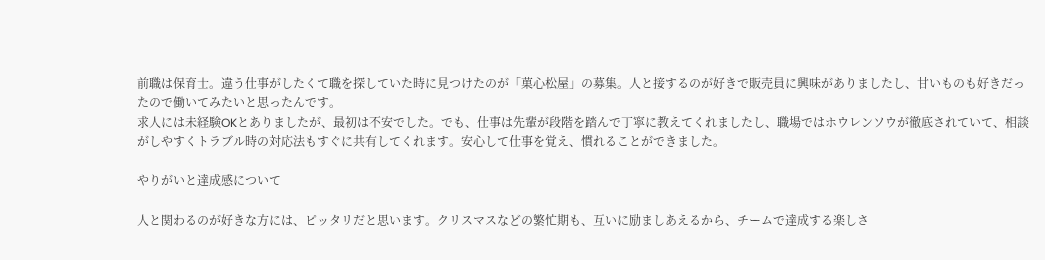前職は保育士。違う仕事がしたくて職を探していた時に見つけたのが「菓心松屋」の募集。人と接するのが好きで販売員に興味がありましたし、甘いものも好きだったので働いてみたいと思ったんです。
求人には未経験OKとありましたが、最初は不安でした。でも、仕事は先輩が段階を踏んで丁寧に教えてくれましたし、職場ではホウレンソウが徹底されていて、相談がしやすくトラブル時の対応法もすぐに共有してくれます。安心して仕事を覚え、慣れることができました。

やりがいと達成感について

人と関わるのが好きな方には、ピッタリだと思います。クリスマスなどの繁忙期も、互いに励ましあえるから、チームで達成する楽しさ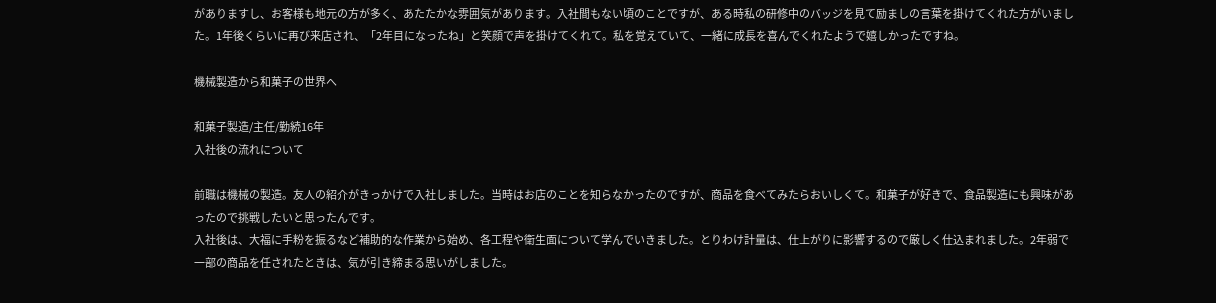がありますし、お客様も地元の方が多く、あたたかな雰囲気があります。入社間もない頃のことですが、ある時私の研修中のバッジを見て励ましの言葉を掛けてくれた方がいました。1年後くらいに再び来店され、「2年目になったね」と笑顔で声を掛けてくれて。私を覚えていて、一緒に成長を喜んでくれたようで嬉しかったですね。

機械製造から和菓子の世界へ

和菓子製造/主任/勤続16年
入社後の流れについて

前職は機械の製造。友人の紹介がきっかけで入社しました。当時はお店のことを知らなかったのですが、商品を食べてみたらおいしくて。和菓子が好きで、食品製造にも興味があったので挑戦したいと思ったんです。
入社後は、大福に手粉を振るなど補助的な作業から始め、各工程や衛生面について学んでいきました。とりわけ計量は、仕上がりに影響するので厳しく仕込まれました。2年弱で一部の商品を任されたときは、気が引き締まる思いがしました。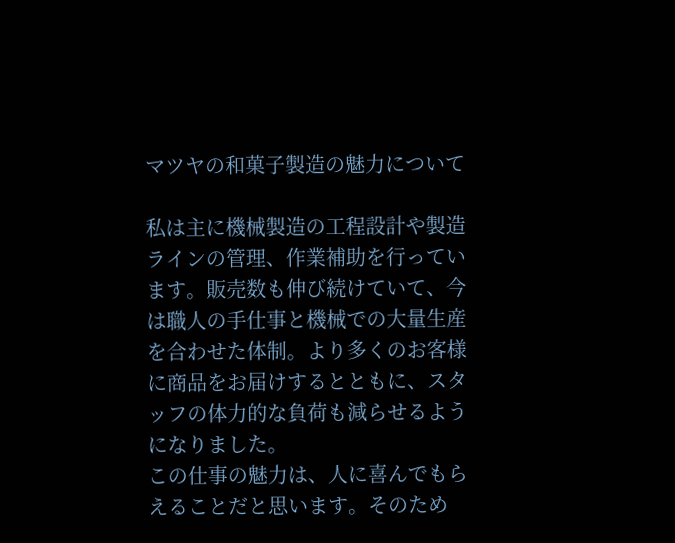マツヤの和菓子製造の魅力について

私は主に機械製造の工程設計や製造ラインの管理、作業補助を行っています。販売数も伸び続けていて、今は職人の手仕事と機械での大量生産を合わせた体制。より多くのお客様に商品をお届けするとともに、スタッフの体力的な負荷も減らせるようになりました。
この仕事の魅力は、人に喜んでもらえることだと思います。そのため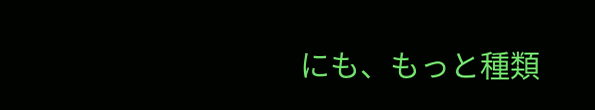にも、もっと種類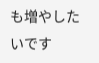も増やしたいです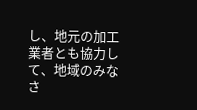し、地元の加工業者とも協力して、地域のみなさ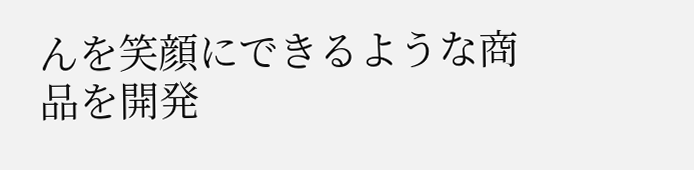んを笑顔にできるような商品を開発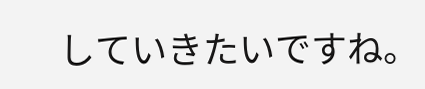していきたいですね。